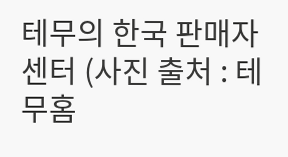테무의 한국 판매자 센터 (사진 출처 : 테무홈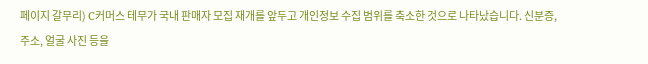페이지 갈무리) C커머스 테무가 국내 판매자 모집 재개를 앞두고 개인정보 수집 범위를 축소한 것으로 나타났습니다. 신분증, 주소, 얼굴 사진 등을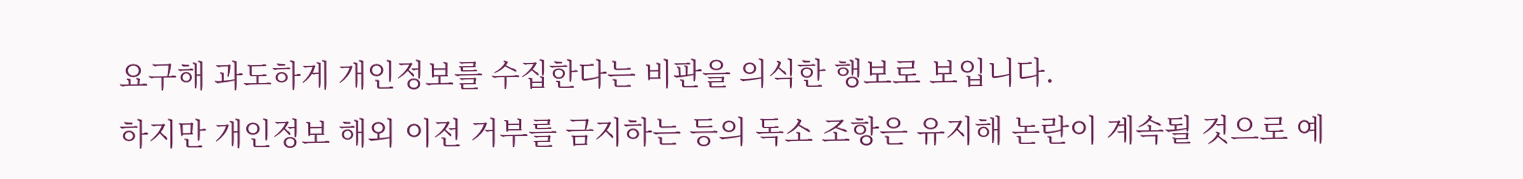요구해 과도하게 개인정보를 수집한다는 비판을 의식한 행보로 보입니다.
하지만 개인정보 해외 이전 거부를 금지하는 등의 독소 조항은 유지해 논란이 계속될 것으로 예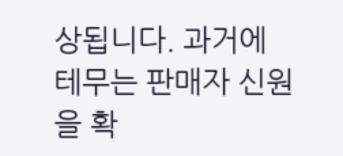상됩니다. 과거에 테무는 판매자 신원을 확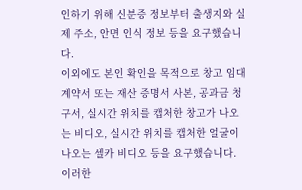인하기 위해 신분증 정보부터 출생지와 실제 주소, 안면 인식 정보 등을 요구했습니다.
이외에도 본인 확인을 목적으로 창고 임대 계약서 또는 재산 증명서 사본, 공과금 청구서, 실시간 위치를 캡처한 창고가 나오는 비디오, 실시간 위치를 캡처한 얼굴이 나오는 셀카 비디오 등을 요구했습니다. 이러한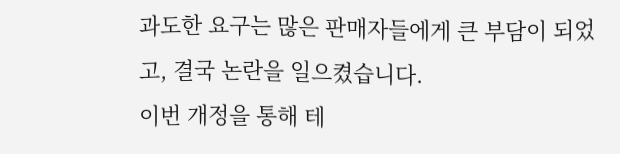과도한 요구는 많은 판매자들에게 큰 부담이 되었고, 결국 논란을 일으켰습니다.
이번 개정을 통해 테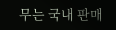무는 국내 판매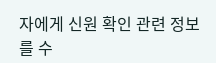자에게 신원 확인 관련 정보를 수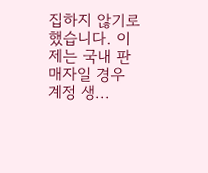집하지 않기로 했습니다. 이제는 국내 판매자일 경우 계정 생...